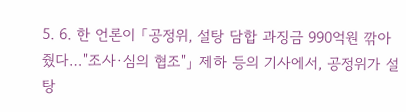5. 6. 한 언론이 「공정위, 설탕 담합 과징금 990억원 깎아줬다…"조사·심의 협조"」 제하 등의 기사에서, 공정위가 설탕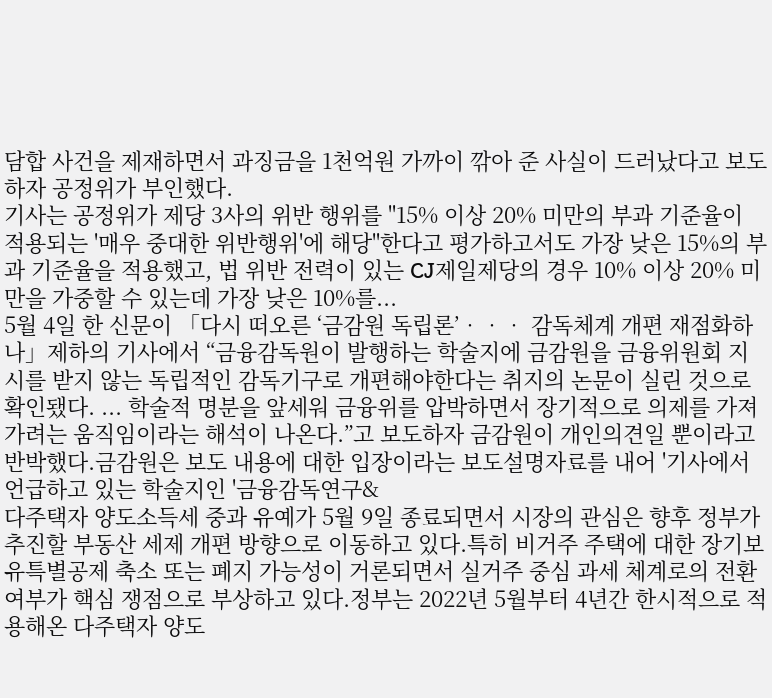담합 사건을 제재하면서 과징금을 1천억원 가까이 깎아 준 사실이 드러났다고 보도하자 공정위가 부인했다.
기사는 공정위가 제당 3사의 위반 행위를 "15% 이상 20% 미만의 부과 기준율이 적용되는 '매우 중대한 위반행위'에 해당"한다고 평가하고서도 가장 낮은 15%의 부과 기준율을 적용했고, 법 위반 전력이 있는 CJ제일제당의 경우 10% 이상 20% 미만을 가중할 수 있는데 가장 낮은 10%를...
5월 4일 한 신문이 「다시 떠오른 ‘금감원 독립론’‧‧‧ 감독체계 개편 재점화하나」제하의 기사에서 “금융감독원이 발행하는 학술지에 금감원을 금융위원회 지시를 받지 않는 독립적인 감독기구로 개편해야한다는 취지의 논문이 실린 것으로 확인됐다. ... 학술적 명분을 앞세워 금융위를 압박하면서 장기적으로 의제를 가져가려는 움직임이라는 해석이 나온다.”고 보도하자 금감원이 개인의견일 뿐이라고 반박했다.금감원은 보도 내용에 대한 입장이라는 보도설명자료를 내어 '기사에서 언급하고 있는 학술지인 '금융감독연구&
다주택자 양도소득세 중과 유예가 5월 9일 종료되면서 시장의 관심은 향후 정부가 추진할 부동산 세제 개편 방향으로 이동하고 있다.특히 비거주 주택에 대한 장기보유특별공제 축소 또는 폐지 가능성이 거론되면서 실거주 중심 과세 체계로의 전환 여부가 핵심 쟁점으로 부상하고 있다.정부는 2022년 5월부터 4년간 한시적으로 적용해온 다주택자 양도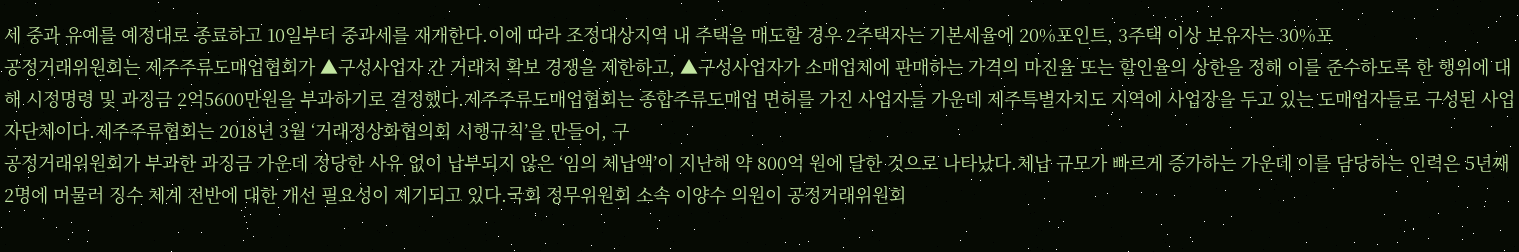세 중과 유예를 예정대로 종료하고 10일부터 중과세를 재개한다.이에 따라 조정대상지역 내 주택을 매도할 경우 2주택자는 기본세율에 20%포인트, 3주택 이상 보유자는 30%포
공정거래위원회는 제주주류도매업협회가 ▲구성사업자 간 거래처 확보 경쟁을 제한하고, ▲구성사업자가 소매업체에 판매하는 가격의 마진율 또는 할인율의 상한을 정해 이를 준수하도록 한 행위에 대해 시정명령 및 과징금 2억5600만원을 부과하기로 결정했다.제주주류도매업협회는 종합주류도매업 면허를 가진 사업자들 가운데 제주특별자치도 지역에 사업장을 두고 있는 도매업자들로 구성된 사업자단체이다.제주주류협회는 2018년 3월 ‘거래정상화협의회 시행규칙’을 만들어, 구
공정거래위원회가 부과한 과징금 가운데 정당한 사유 없이 납부되지 않은 ‘임의 체납액’이 지난해 약 800억 원에 달한 것으로 나타났다.체납 규모가 빠르게 증가하는 가운데 이를 담당하는 인력은 5년째 2명에 머물러 징수 체계 전반에 대한 개선 필요성이 제기되고 있다.국회 정무위원회 소속 이양수 의원이 공정거래위원회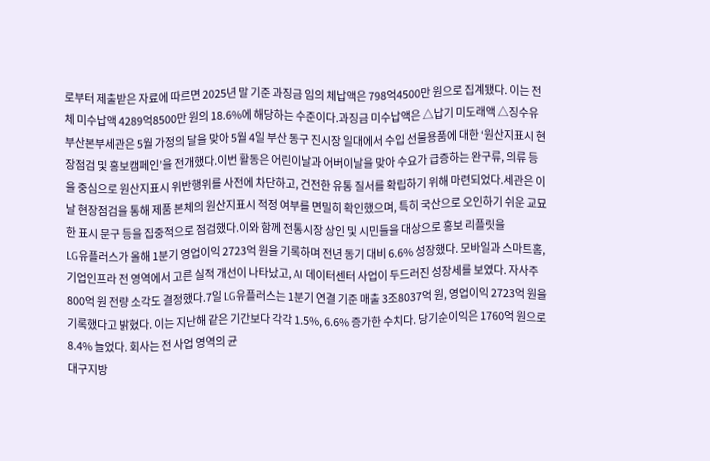로부터 제출받은 자료에 따르면 2025년 말 기준 과징금 임의 체납액은 798억4500만 원으로 집계됐다. 이는 전체 미수납액 4289억8500만 원의 18.6%에 해당하는 수준이다.과징금 미수납액은 △납기 미도래액 △징수유
부산본부세관은 5월 가정의 달을 맞아 5월 4일 부산 동구 진시장 일대에서 수입 선물용품에 대한 ‘원산지표시 현장점검 및 홍보캠페인’을 전개했다.이번 활동은 어린이날과 어버이날을 맞아 수요가 급증하는 완구류, 의류 등을 중심으로 원산지표시 위반행위를 사전에 차단하고, 건전한 유통 질서를 확립하기 위해 마련되었다.세관은 이날 현장점검을 통해 제품 본체의 원산지표시 적정 여부를 면밀히 확인했으며, 특히 국산으로 오인하기 쉬운 교묘한 표시 문구 등을 집중적으로 점검했다.이와 함께 전통시장 상인 및 시민들을 대상으로 홍보 리플릿을
LG유플러스가 올해 1분기 영업이익 2723억 원을 기록하며 전년 동기 대비 6.6% 성장했다. 모바일과 스마트홈, 기업인프라 전 영역에서 고른 실적 개선이 나타났고, AI 데이터센터 사업이 두드러진 성장세를 보였다. 자사주 800억 원 전량 소각도 결정했다.7일 LG유플러스는 1분기 연결 기준 매출 3조8037억 원, 영업이익 2723억 원을 기록했다고 밝혔다. 이는 지난해 같은 기간보다 각각 1.5%, 6.6% 증가한 수치다. 당기순이익은 1760억 원으로 8.4% 늘었다. 회사는 전 사업 영역의 균
대구지방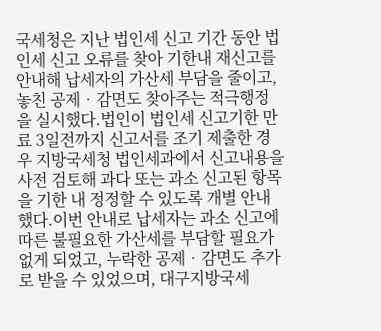국세청은 지난 법인세 신고 기간 동안 법인세 신고 오류를 찾아 기한내 재신고를 안내해 납세자의 가산세 부담을 줄이고, 놓친 공제‧감면도 찾아주는 적극행정을 실시했다.법인이 법인세 신고기한 만료 3일전까지 신고서를 조기 제출한 경우 지방국세청 법인세과에서 신고내용을 사전 검토해 과다 또는 과소 신고된 항목을 기한 내 정정할 수 있도록 개별 안내했다.이번 안내로 납세자는 과소 신고에 따른 불필요한 가산세를 부담할 필요가 없게 되었고, 누락한 공제‧감면도 추가로 받을 수 있었으며, 대구지방국세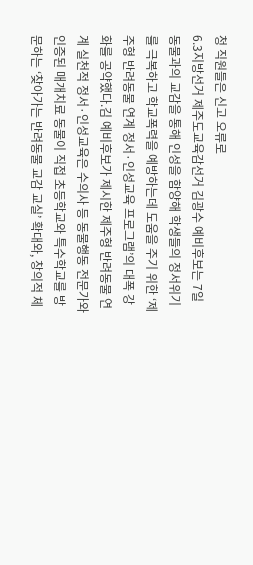청 직원들은 신고 오류로
6.3지방선거 제주도교육감선거 김광수 예비후보는 7일 동물과의 교감을 통해 인성을 함양해 학생들의 정서위기를 극복하고 학교폭력을 예방하는데 도움을 주기 위한 ‘제주형 반려동물 연계 정서·인성교육 프로그램’의 대폭 강화를 공약했다.김 예비후보가 제시한 제주형 반려동물 연계 실천적 정서·인성교육은 수의사 등 동물행동 전문가와 인증된 매개치료 동물이 직접 초등학교와 특수학교를 방문하는 ‘찾아가는 반려동물 교감 교실’ 확대와, 창의적 체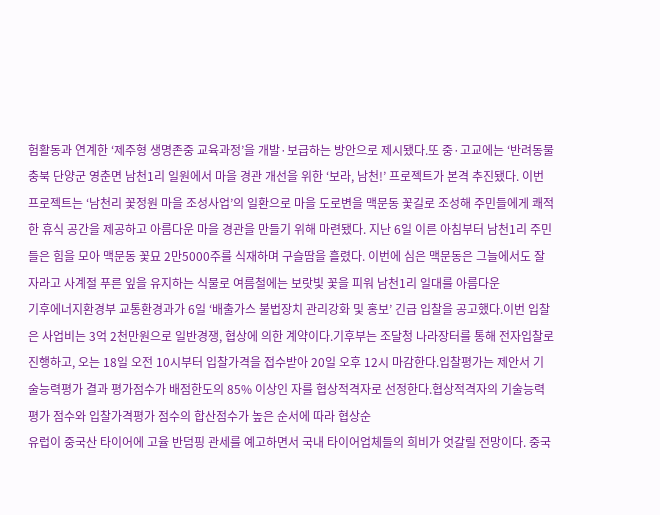험활동과 연계한 ‘제주형 생명존중 교육과정’을 개발·보급하는 방안으로 제시됐다.또 중·고교에는 ‘반려동물
충북 단양군 영춘면 남천1리 일원에서 마을 경관 개선을 위한 ‘보라, 남천!’ 프로젝트가 본격 추진됐다. 이번 프로젝트는 ‘남천리 꽃정원 마을 조성사업’의 일환으로 마을 도로변을 맥문동 꽃길로 조성해 주민들에게 쾌적한 휴식 공간을 제공하고 아름다운 마을 경관을 만들기 위해 마련됐다. 지난 6일 이른 아침부터 남천1리 주민들은 힘을 모아 맥문동 꽃묘 2만5000주를 식재하며 구슬땀을 흘렸다. 이번에 심은 맥문동은 그늘에서도 잘 자라고 사계절 푸른 잎을 유지하는 식물로 여름철에는 보랏빛 꽃을 피워 남천1리 일대를 아름다운
기후에너지환경부 교통환경과가 6일 ‘배출가스 불법장치 관리강화 및 홍보’ 긴급 입찰을 공고했다.이번 입찰은 사업비는 3억 2천만원으로 일반경쟁, 협상에 의한 계약이다.기후부는 조달청 나라장터를 통해 전자입찰로 진행하고, 오는 18일 오전 10시부터 입찰가격을 접수받아 20일 오후 12시 마감한다.입찰평가는 제안서 기술능력평가 결과 평가점수가 배점한도의 85% 이상인 자를 협상적격자로 선정한다.협상적격자의 기술능력평가 점수와 입찰가격평가 점수의 합산점수가 높은 순서에 따라 협상순
유럽이 중국산 타이어에 고율 반덤핑 관세를 예고하면서 국내 타이어업체들의 희비가 엇갈릴 전망이다. 중국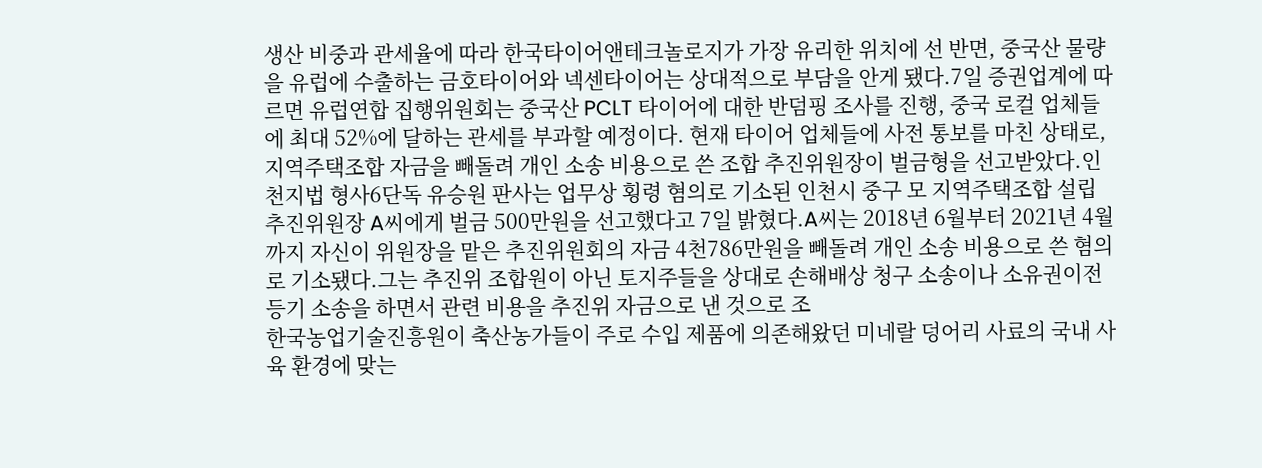생산 비중과 관세율에 따라 한국타이어앤테크놀로지가 가장 유리한 위치에 선 반면, 중국산 물량을 유럽에 수출하는 금호타이어와 넥센타이어는 상대적으로 부담을 안게 됐다.7일 증권업계에 따르면 유럽연합 집행위원회는 중국산 PCLT 타이어에 대한 반덤핑 조사를 진행, 중국 로컬 업체들에 최대 52%에 달하는 관세를 부과할 예정이다. 현재 타이어 업체들에 사전 통보를 마친 상태로,
지역주택조합 자금을 빼돌려 개인 소송 비용으로 쓴 조합 추진위원장이 벌금형을 선고받았다.인천지법 형사6단독 유승원 판사는 업무상 횡령 혐의로 기소된 인천시 중구 모 지역주택조합 설립추진위원장 A씨에게 벌금 500만원을 선고했다고 7일 밝혔다.A씨는 2018년 6월부터 2021년 4월까지 자신이 위원장을 맡은 추진위원회의 자금 4천786만원을 빼돌려 개인 소송 비용으로 쓴 혐의로 기소됐다.그는 추진위 조합원이 아닌 토지주들을 상대로 손해배상 청구 소송이나 소유권이전 등기 소송을 하면서 관련 비용을 추진위 자금으로 낸 것으로 조
한국농업기술진흥원이 축산농가들이 주로 수입 제품에 의존해왔던 미네랄 덩어리 사료의 국내 사육 환경에 맞는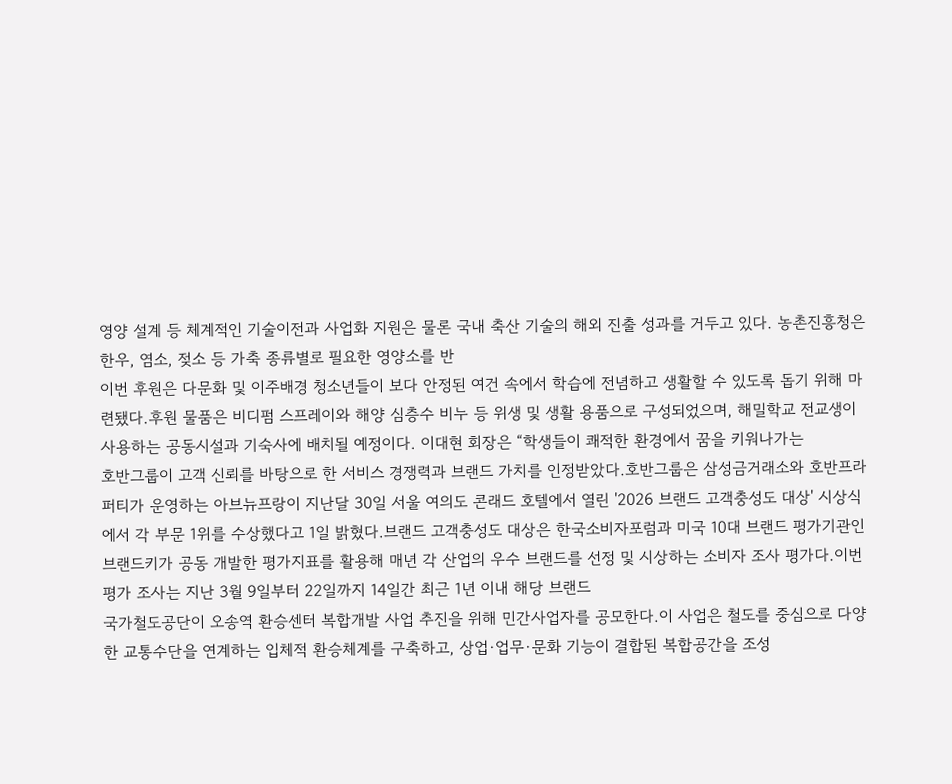영양 설계 등 체계적인 기술이전과 사업화 지원은 물론 국내 축산 기술의 해외 진출 성과를 거두고 있다. 농촌진흥청은 한우, 염소, 젖소 등 가축 종류별로 필요한 영양소를 반
이번 후원은 다문화 및 이주배경 청소년들이 보다 안정된 여건 속에서 학습에 전념하고 생활할 수 있도록 돕기 위해 마련됐다.후원 물품은 비디펌 스프레이와 해양 심층수 비누 등 위생 및 생활 용품으로 구성되었으며, 해밀학교 전교생이 사용하는 공동시설과 기숙사에 배치될 예정이다. 이대현 회장은 “학생들이 쾌적한 환경에서 꿈을 키워나가는
호반그룹이 고객 신뢰를 바탕으로 한 서비스 경쟁력과 브랜드 가치를 인정받았다.호반그룹은 삼성금거래소와 호반프라퍼티가 운영하는 아브뉴프랑이 지난달 30일 서울 여의도 콘래드 호텔에서 열린 '2026 브랜드 고객충성도 대상' 시상식에서 각 부문 1위를 수상했다고 1일 밝혔다.브랜드 고객충성도 대상은 한국소비자포럼과 미국 10대 브랜드 평가기관인 브랜드키가 공동 개발한 평가지표를 활용해 매년 각 산업의 우수 브랜드를 선정 및 시상하는 소비자 조사 평가다.이번 평가 조사는 지난 3월 9일부터 22일까지 14일간 최근 1년 이내 해당 브랜드
국가철도공단이 오송역 환승센터 복합개발 사업 추진을 위해 민간사업자를 공모한다.이 사업은 철도를 중심으로 다양한 교통수단을 연계하는 입체적 환승체계를 구축하고, 상업·업무·문화 기능이 결합된 복합공간을 조성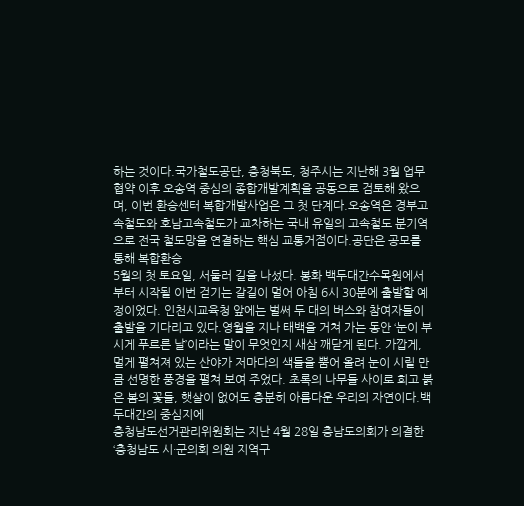하는 것이다.국가철도공단, 충청북도, 청주시는 지난해 3월 업무협약 이후 오송역 중심의 종합개발계획을 공동으로 검토해 왔으며, 이번 환승센터 복합개발사업은 그 첫 단계다.오송역은 경부고속철도와 호남고속철도가 교차하는 국내 유일의 고속철도 분기역으로 전국 철도망을 연결하는 핵심 교통거점이다.공단은 공모를 통해 복합환승
5월의 첫 토요일, 서둘러 길을 나섰다. 봉화 백두대간수목원에서부터 시작될 이번 걷기는 갈길이 멀어 아침 6시 30분에 출발할 예정이었다. 인천시교육청 앞에는 벌써 두 대의 버스와 참여자들이 출발을 기다리고 있다.영월을 지나 태백을 거쳐 가는 동안 ‘눈이 부시게 푸르른 날’이라는 말이 무엇인지 새삼 깨닫게 된다. 가깝게, 멀게 펼쳐져 있는 산야가 저마다의 색들을 뿜어 올려 눈이 시릴 만큼 선명한 풍경을 펼쳐 보여 주었다. 초록의 나무들 사이로 희고 붉은 봄의 꽃들, 햇살이 없어도 충분히 아름다운 우리의 자연이다.백두대간의 중심지에
충청남도선거관리위원회는 지난 4월 28일 충남도의회가 의결한 ‘충청남도 시·군의회 의원 지역구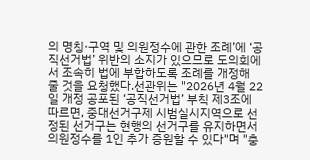의 명칭·구역 및 의원정수에 관한 조례’에 ‘공직선거법’ 위반의 소지가 있으므로 도의회에서 조속히 법에 부합하도록 조례를 개정해 줄 것을 요청했다.선관위는 "2026년 4월 22일 개정 공포된 ‘공직선거법’ 부칙 제3조에 따르면, 중대선거구제 시범실시지역으로 선정된 선거구는 현행의 선거구를 유지하면서 의원정수를 1인 추가 증원할 수 있다"며 "충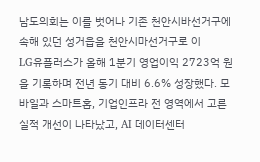남도의회는 이를 벗어나 기존 천안시바선거구에 속해 있던 성거읍을 천안시마선거구로 이
LG유플러스가 올해 1분기 영업이익 2723억 원을 기록하며 전년 동기 대비 6.6% 성장했다. 모바일과 스마트홈, 기업인프라 전 영역에서 고른 실적 개선이 나타났고, AI 데이터센터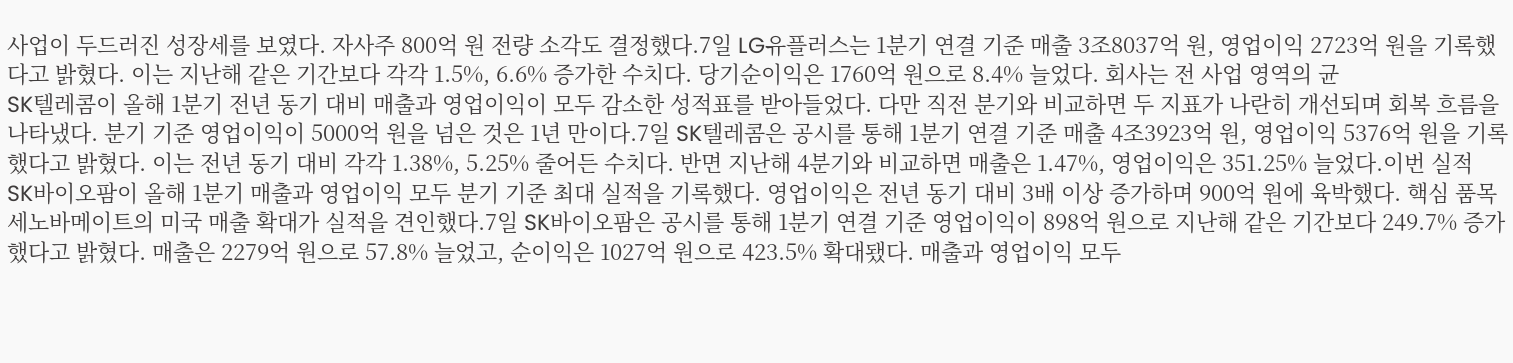사업이 두드러진 성장세를 보였다. 자사주 800억 원 전량 소각도 결정했다.7일 LG유플러스는 1분기 연결 기준 매출 3조8037억 원, 영업이익 2723억 원을 기록했다고 밝혔다. 이는 지난해 같은 기간보다 각각 1.5%, 6.6% 증가한 수치다. 당기순이익은 1760억 원으로 8.4% 늘었다. 회사는 전 사업 영역의 균
SK텔레콤이 올해 1분기 전년 동기 대비 매출과 영업이익이 모두 감소한 성적표를 받아들었다. 다만 직전 분기와 비교하면 두 지표가 나란히 개선되며 회복 흐름을 나타냈다. 분기 기준 영업이익이 5000억 원을 넘은 것은 1년 만이다.7일 SK텔레콤은 공시를 통해 1분기 연결 기준 매출 4조3923억 원, 영업이익 5376억 원을 기록했다고 밝혔다. 이는 전년 동기 대비 각각 1.38%, 5.25% 줄어든 수치다. 반면 지난해 4분기와 비교하면 매출은 1.47%, 영업이익은 351.25% 늘었다.이번 실적
SK바이오팜이 올해 1분기 매출과 영업이익 모두 분기 기준 최대 실적을 기록했다. 영업이익은 전년 동기 대비 3배 이상 증가하며 900억 원에 육박했다. 핵심 품목 세노바메이트의 미국 매출 확대가 실적을 견인했다.7일 SK바이오팜은 공시를 통해 1분기 연결 기준 영업이익이 898억 원으로 지난해 같은 기간보다 249.7% 증가했다고 밝혔다. 매출은 2279억 원으로 57.8% 늘었고, 순이익은 1027억 원으로 423.5% 확대됐다. 매출과 영업이익 모두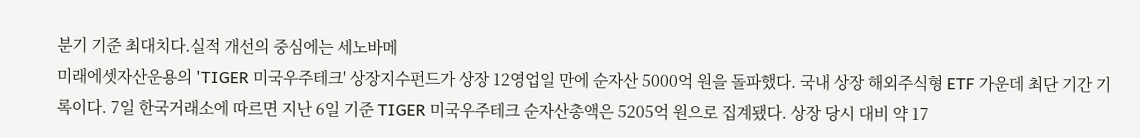분기 기준 최대치다.실적 개선의 중심에는 세노바메
미래에셋자산운용의 'TIGER 미국우주테크' 상장지수펀드가 상장 12영업일 만에 순자산 5000억 원을 돌파했다. 국내 상장 해외주식형 ETF 가운데 최단 기간 기록이다. 7일 한국거래소에 따르면 지난 6일 기준 TIGER 미국우주테크 순자산총액은 5205억 원으로 집계됐다. 상장 당시 대비 약 17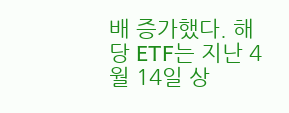배 증가했다. 해당 ETF는 지난 4월 14일 상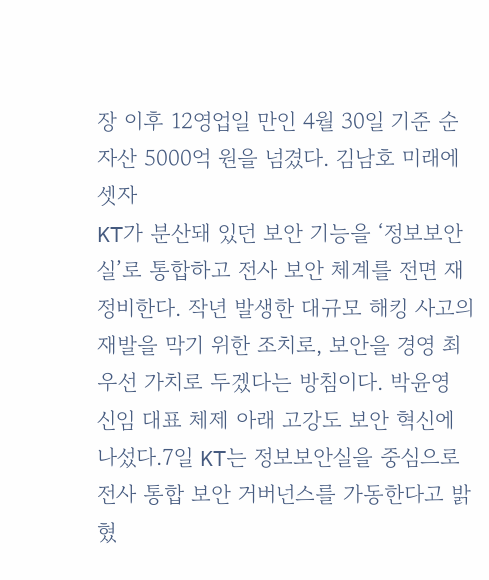장 이후 12영업일 만인 4월 30일 기준 순자산 5000억 원을 넘겼다. 김남호 미래에셋자
KT가 분산돼 있던 보안 기능을 ‘정보보안실’로 통합하고 전사 보안 체계를 전면 재정비한다. 작년 발생한 대규모 해킹 사고의 재발을 막기 위한 조치로, 보안을 경영 최우선 가치로 두겠다는 방침이다. 박윤영 신임 대표 체제 아래 고강도 보안 혁신에 나섰다.7일 KT는 정보보안실을 중심으로 전사 통합 보안 거버넌스를 가동한다고 밝혔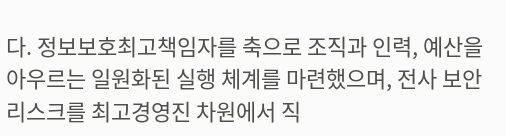다. 정보보호최고책임자를 축으로 조직과 인력, 예산을 아우르는 일원화된 실행 체계를 마련했으며, 전사 보안 리스크를 최고경영진 차원에서 직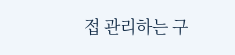접 관리하는 구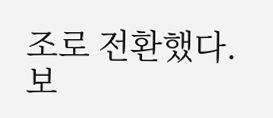조로 전환했다.보